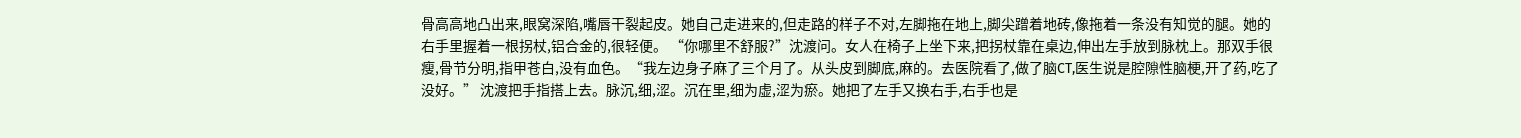骨高高地凸出来,眼窝深陷,嘴唇干裂起皮。她自己走进来的,但走路的样子不对,左脚拖在地上,脚尖蹭着地砖,像拖着一条没有知觉的腿。她的右手里握着一根拐杖,铝合金的,很轻便。 “你哪里不舒服?”沈渡问。女人在椅子上坐下来,把拐杖靠在桌边,伸出左手放到脉枕上。那双手很瘦,骨节分明,指甲苍白,没有血色。“我左边身子麻了三个月了。从头皮到脚底,麻的。去医院看了,做了脑CT,医生说是腔隙性脑梗,开了药,吃了没好。” 沈渡把手指搭上去。脉沉,细,涩。沉在里,细为虚,涩为瘀。她把了左手又换右手,右手也是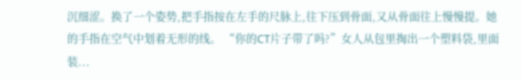沉细涩。换了一个姿势,把手指按在左手的尺脉上,往下压到骨面,又从骨面往上慢慢提。她的手指在空气中划着无形的线。 “你的CT片子带了吗?”女人从包里掏出一个塑料袋,里面装...